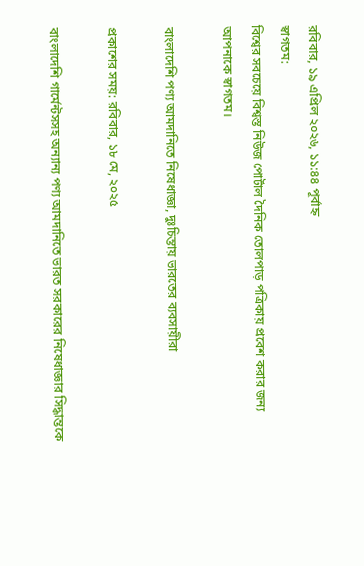রবিবার, ১৯ এপ্রিল ২০২৬, ১১:৪৪ পূর্বাহ্ন
স্বাগতম:
বিশ্বের সবচেয়ে বিশ্বস্ত নিউজ পোর্টাল দৈনিক তোলপাড় পত্রিকায় প্রবেশ করার জন্য আপনাকে স্বাগতম।

বাংলাদেশি পণ্য আমদানিতে নিষেধাজ্ঞা, দুঃচিন্তায় ভারতের ব্যবসায়ীরা

প্রকাশের সময়: রবিবার, ১৮ মে, ২০২৫

বাংলাদেশি গার্মেন্টসসহ অন্যান্য পণ্য আমদানিতে ভারত সরকারের নিষেধাজ্ঞার সিদ্ধান্তকে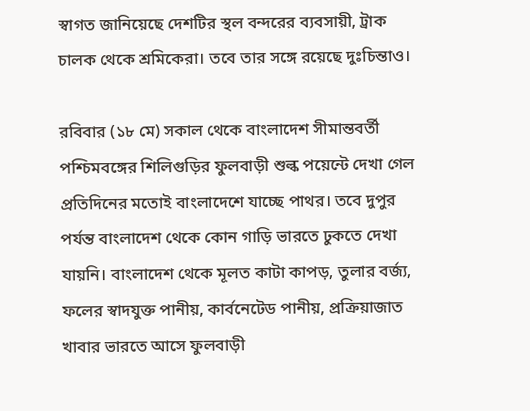স্বাগত জানিয়েছে দেশটির স্থল বন্দরের ব্যবসায়ী, ট্রাক চালক থেকে শ্রমিকেরা। তবে তার সঙ্গে রয়েছে দুঃচিন্তাও।

রবিবার (১৮ মে) সকাল থেকে বাংলাদেশ সীমান্তবর্তী পশ্চিমবঙ্গের শিলিগুড়ির ফুলবাড়ী শুল্ক পয়েন্টে দেখা গেল প্রতিদিনের মতোই বাংলাদেশে যাচ্ছে পাথর। তবে দুপুর পর্যন্ত বাংলাদেশ থেকে কোন গাড়ি ভারতে ঢুকতে দেখা যায়নি। বাংলাদেশ থেকে মূলত কাটা কাপড়, তুলার বর্জ্য, ফলের স্বাদযুক্ত পানীয়, কার্বনেটেড পানীয়, প্রক্রিয়াজাত খাবার ভারতে আসে ফুলবাড়ী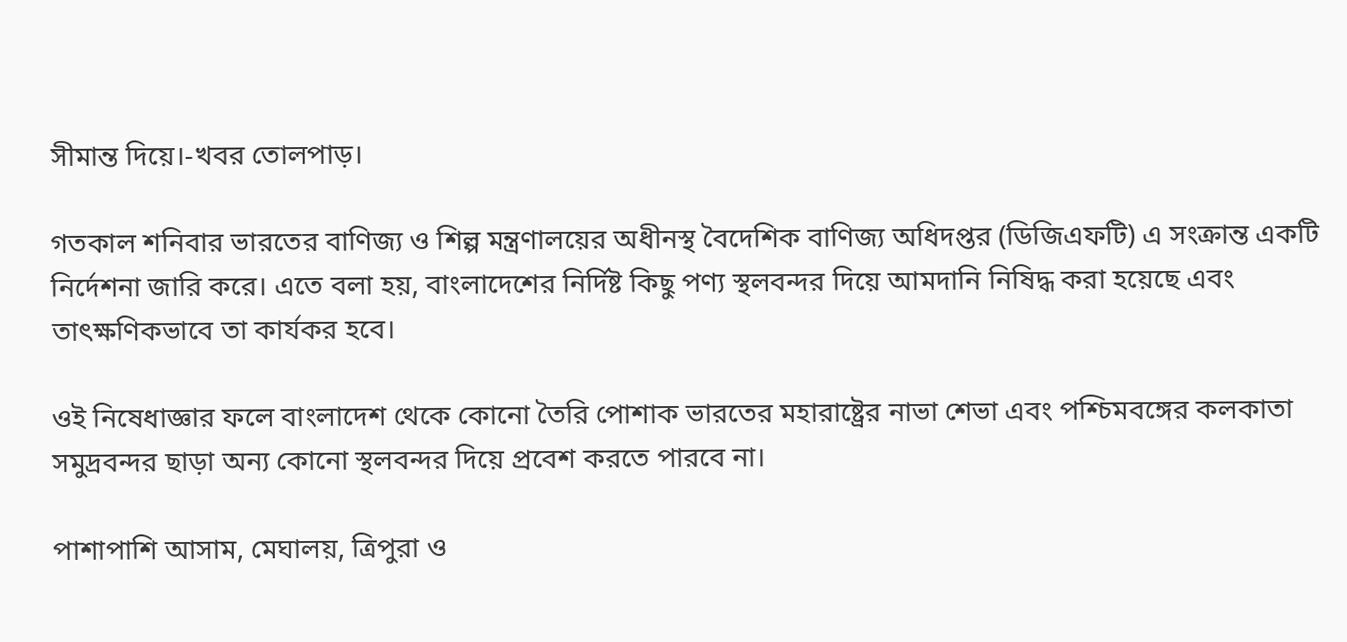সীমান্ত দিয়ে।-খবর তোলপাড়।

গতকাল শনিবার ভারতের বাণিজ্য ও শিল্প মন্ত্রণালয়ের অধীনস্থ বৈদেশিক বাণিজ্য অধিদপ্তর (ডিজিএফটি) এ সংক্রান্ত একটি নির্দেশনা জারি করে। এতে বলা হয়, বাংলাদেশের নির্দিষ্ট কিছু পণ্য স্থলবন্দর দিয়ে আমদানি নিষিদ্ধ করা হয়েছে এবং তাৎক্ষণিকভাবে তা কার্যকর হবে।

ওই নিষেধাজ্ঞার ফলে বাংলাদেশ থেকে কোনো তৈরি পোশাক ভারতের মহারাষ্ট্রের নাভা শেভা এবং পশ্চিমবঙ্গের কলকাতা সমুদ্রবন্দর ছাড়া অন্য কোনো স্থলবন্দর দিয়ে প্রবেশ করতে পারবে না।

পাশাপাশি আসাম, মেঘালয়, ত্রিপুরা ও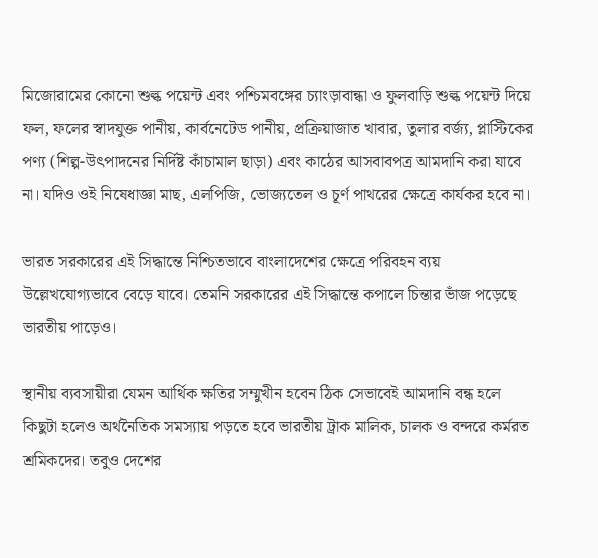মিজোরামের কোনো শুল্ক পয়েন্ট এবং পশ্চিমবঙ্গের চ্যাংড়াবান্ধা ও ফুলবাড়ি শুল্ক পয়েন্ট দিয়ে ফল, ফলের স্বাদযুক্ত পানীয়, কার্বনেটেড পানীয়, প্রক্রিয়াজাত খাবার, তুলার বর্জ্য, প্লাস্টিকের পণ্য (শিল্প-উৎপাদনের নির্দিষ্ট কাঁচামাল ছাড়া) এবং কাঠের আসবাবপত্র আমদানি করা যাবে না। যদিও ওই নিষেধাজ্ঞা মাছ, এলপিজি, ভোজ্যতেল ও চূর্ণ পাথরের ক্ষেত্রে কার্যকর হবে না।

ভারত সরকারের এই সিদ্ধান্তে নিশ্চিতভাবে বাংলাদেশের ক্ষেত্রে পরিবহন ব্যয় উল্লেখযোগ্যভাবে বেড়ে যাবে। তেমনি সরকারের এই সিদ্ধান্তে কপালে চিন্তার ভাঁজ পড়েছে ভারতীয় পাড়েও।

স্থানীয় ব্যবসায়ীরা যেমন আর্থিক ক্ষতির সম্মুখীন হবেন ঠিক সেভাবেই আমদানি বন্ধ হলে কিছুটা হলেও অর্থনৈতিক সমস্যায় পড়তে হবে ভারতীয় ট্রাক মালিক, চালক ও বন্দরে কর্মরত শ্রমিকদের। তবুও দেশের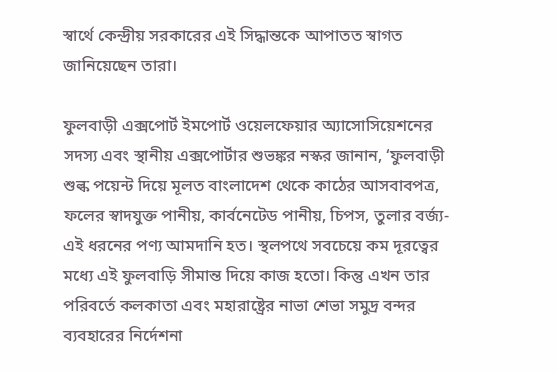স্বার্থে কেন্দ্রীয় সরকারের এই সিদ্ধান্তকে আপাতত স্বাগত জানিয়েছেন তারা।

ফুলবাড়ী এক্সপোর্ট ইমপোর্ট ওয়েলফেয়ার অ্যাসোসিয়েশনের সদস্য এবং স্থানীয় এক্সপোর্টার শুভঙ্কর নস্কর জানান, ‘ফুলবাড়ী শুল্ক পয়েন্ট দিয়ে মূলত বাংলাদেশ থেকে কাঠের আসবাবপত্র, ফলের স্বাদযুক্ত পানীয়, কার্বনেটেড পানীয়, চিপস, তুলার বর্জ্য- এই ধরনের পণ্য আমদানি হত। স্থলপথে সবচেয়ে কম দূরত্বের মধ্যে এই ফুলবাড়ি সীমান্ত দিয়ে কাজ হতো। কিন্তু এখন তার পরিবর্তে কলকাতা এবং মহারাষ্ট্রের নাভা শেভা সমুদ্র বন্দর ব্যবহারের নির্দেশনা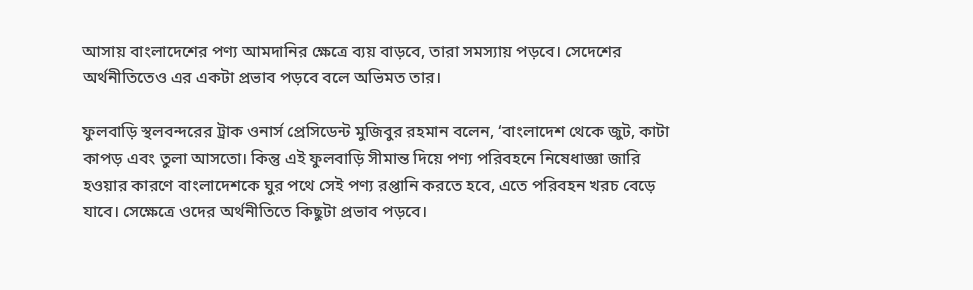আসায় বাংলাদেশের পণ্য আমদানির ক্ষেত্রে ব্যয় বাড়বে, তারা সমস্যায় পড়বে। সেদেশের অর্থনীতিতেও এর একটা প্রভাব পড়বে বলে অভিমত তার।

ফুলবাড়ি স্থলবন্দরের ট্রাক ওনার্স প্রেসিডেন্ট মুজিবুর রহমান বলেন, ‘বাংলাদেশ থেকে জুট, কাটা কাপড় এবং তুলা আসতো। কিন্তু এই ফুলবাড়ি সীমান্ত দিয়ে পণ্য পরিবহনে নিষেধাজ্ঞা জারি হওয়ার কারণে বাংলাদেশকে ঘুর পথে সেই পণ্য রপ্তানি করতে হবে, এতে পরিবহন খরচ বেড়ে যাবে। সেক্ষেত্রে ওদের অর্থনীতিতে কিছুটা প্রভাব পড়বে।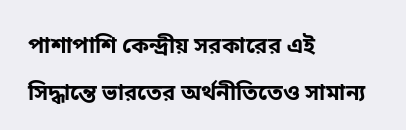পাশাপাশি কেন্দ্রীয় সরকারের এই সিদ্ধান্তে ভারতের অর্থনীতিতেও সামান্য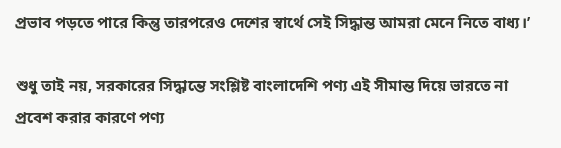প্রভাব পড়তে পারে কিন্তু তারপরেও দেশের স্বার্থে সেই সিদ্ধান্ত আমরা মেনে নিতে বাধ্য।’

শুধু তাই নয়, সরকারের সিদ্ধান্তে সংশ্লিষ্ট বাংলাদেশি পণ্য এই সীমান্ত দিয়ে ভারতে না প্রবেশ করার কারণে পণ্য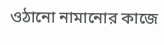ওঠানো নামানোর কাজে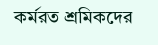কর্মরত শ্রমিকদের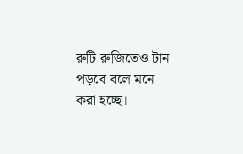রুটি রুজিতেও টান পড়বে বলে মনে করা হচ্ছে।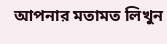আপনার মতামত লিখুন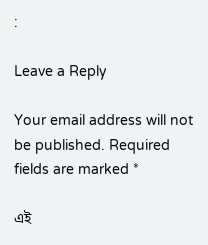:

Leave a Reply

Your email address will not be published. Required fields are marked *

এই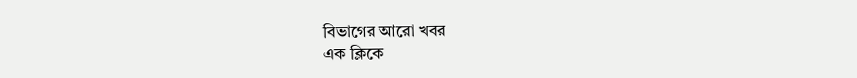বিভাগের আরো খবর
এক ক্লিকে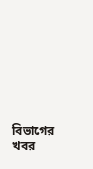বিভাগের খবর